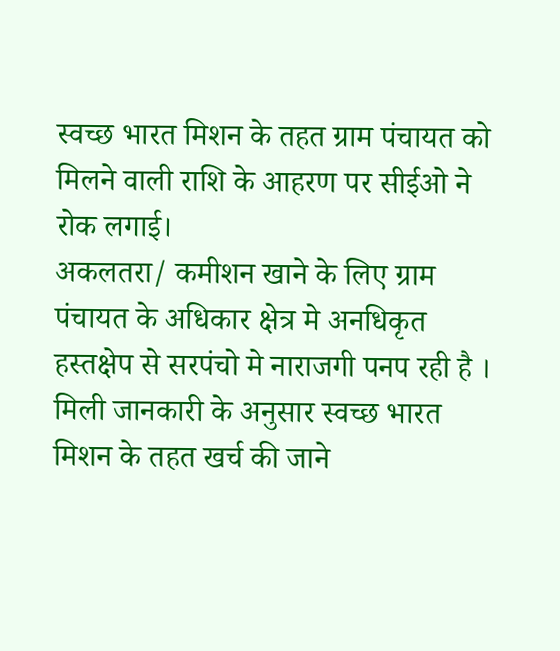स्वच्छ भारत मिशन के तहत ग्राम पंचायत को मिलने वाली राशि के आहरण पर सीईओ ने रोक लगाई।
अकलतरा/ कमीशन खाने के लिए ग्राम पंचायत के अधिकार क्षेत्र मे अनधिकृत हस्तक्षेप से सरपंचो मे नाराजगी पनप रही है । मिली जानकारी के अनुसार स्वच्छ भारत मिशन के तहत खर्च की जाने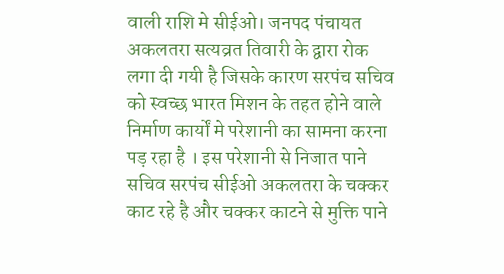वाली राशि मे सीईओ। जनपद पंचायत अकलतरा सत्यव्रत तिवारी के द्वारा रोक लगा दी गयी है जिसके कारण सरपंच सचिव को स्वच्छ भारत मिशन के तहत होने वाले निर्माण कार्यों मे परेशानी का सामना करना पड़ रहा है । इस परेशानी से निजात पाने सचिव सरपंच सीईओ अकलतरा के चक्कर काट रहे है और चक्कर काटने से मुक्ति पाने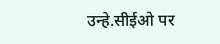उन्हे.सीईओ पर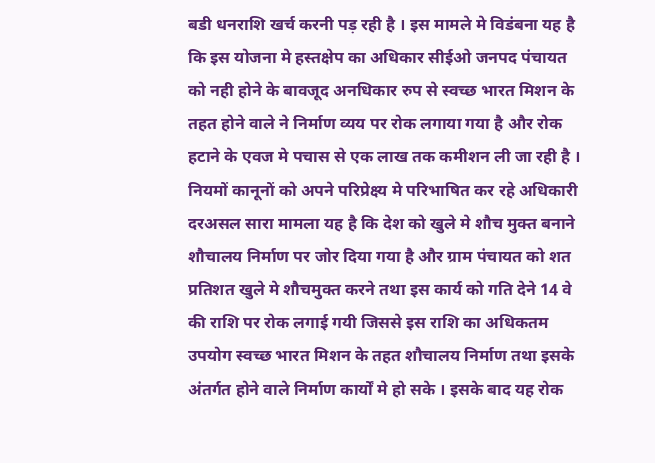बडी धनराशि खर्च करनी पड़ रही है । इस मामले मे विडंबना यह है कि इस योजना मे हस्तक्षेप का अधिकार सीईओ जनपद पंचायत को नही होने के बावजूद अनधिकार रुप से स्वच्छ भारत मिशन के तहत होने वाले ने निर्माण व्यय पर रोक लगाया गया है और रोक हटाने के एवज मे पचास से एक लाख तक कमीशन ली जा रही है ।
नियमों कानूनों को अपने परिप्रेक्ष्य मे परिभाषित कर रहे अधिकारी
दरअसल सारा मामला यह है कि देश को खुले मे शौच मुक्त बनाने शौचालय निर्माण पर जोर दिया गया है और ग्राम पंचायत को शत प्रतिशत खुले मे शौचमुक्त करने तथा इस कार्य को गति देने 14 वे की राशि पर रोक लगाई गयी जिससे इस राशि का अधिकतम उपयोग स्वच्छ भारत मिशन के तहत शौचालय निर्माण तथा इसके अंतर्गत होने वाले निर्माण कार्यों मे हो सके । इसके बाद यह रोक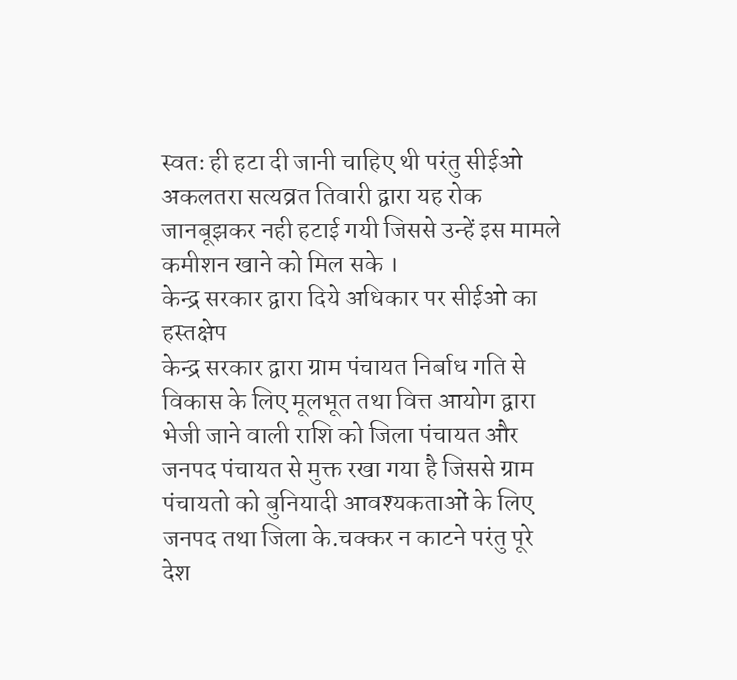स्वतः ही हटा दी जानी चाहिए थी परंतु सीईओ अकलतरा सत्यव्रत तिवारी द्वारा यह रोक जानबूझकर नही हटाई गयी जिससे उन्हें इस मामले कमीशन खाने को मिल सके ।
केन्द्र सरकार द्वारा दिये अधिकार पर सीईओ का हस्तक्षेप
केन्द्र सरकार द्वारा ग्राम पंचायत निर्बाध गति से विकास के लिए मूलभूत तथा वित्त आयोग द्वारा भेजी जाने वाली राशि को जिला पंचायत और जनपद पंचायत से मुक्त रखा गया है जिससे ग्राम पंचायतो को बुनियादी आवश्यकताओं के लिए जनपद तथा जिला के.चक्कर न काटने परंतु पूरे देश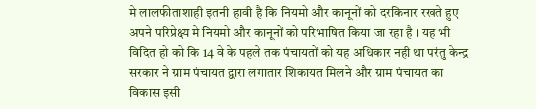मे लालफीताशाही इतनी हावी है कि नियमो और कानूनों को दरकिनार रखते हुए अपने परिप्रेक्ष्य मे नियमो और कानूनों को परिभाषित किया जा रहा है । यह भी विदित हो को कि 14 वे के पहले तक पंचायतों को यह अधिकार नही था परंतु केन्द्र सरकार ने ग्राम पंचायत द्वारा लगातार शिकायत मिलने और ग्राम पंचायत का विकास इसी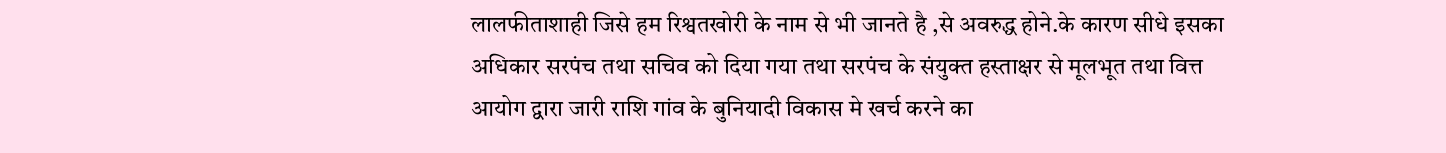लालफीताशाही जिसे हम रिश्वतखोरी के नाम से भी जानते है ,से अवरुद्ध होने.के कारण सीधे इसका अधिकार सरपंच तथा सचिव को दिया गया तथा सरपंच के संयुक्त हस्ताक्षर से मूलभूत तथा वित्त आयोग द्वारा जारी राशि गांव के बुनियादी विकास मे खर्च करने का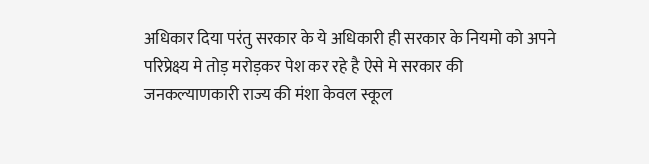अधिकार दिया परंतु सरकार के ये अधिकारी ही सरकार के नियमो को अपने परिप्रेक्ष्य मे तोड़ मरोड़कर पेश कर रहे है ऐसे मे सरकार की जनकल्याणकारी राज्य की मंशा केवल स्कूल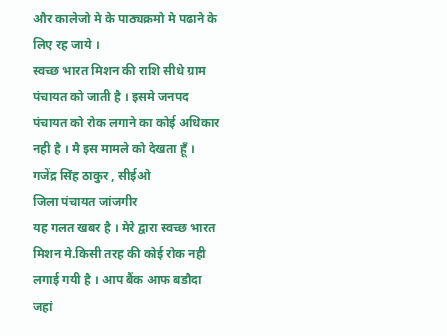और कालेजो मे के पाठ्यक्रमो मे पढाने के लिए रह जाये ।
स्वच्छ भारत मिशन की राशि सीधे ग्राम पंचायत को जाती है । इसमे जनपद पंचायत को रोक लगाने का कोई अधिकार नही है । मै इस मामले को देखता हूँ ।
गजेंद्र सिंह ठाकुर , सीईओ
जिला पंचायत जांजगीर
यह गलत खबर है । मेरे द्वारा स्वच्छ भारत मिशन मे.किसी तरह की कोई रोक नही लगाई गयी है । आप बैंक आफ बडौदा जहां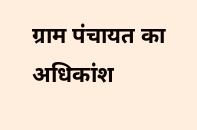ग्राम पंचायत का अधिकांश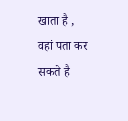खाता है , वहां पता कर सकते है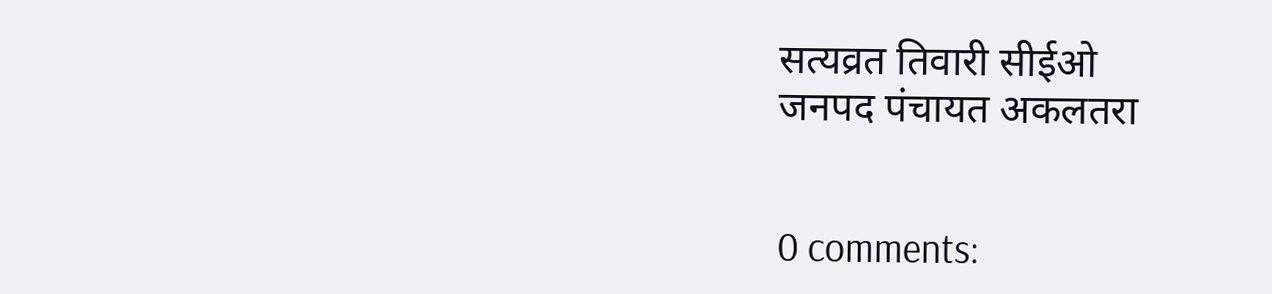सत्यव्रत तिवारी सीईओ
जनपद पंचायत अकलतरा


0 comments: